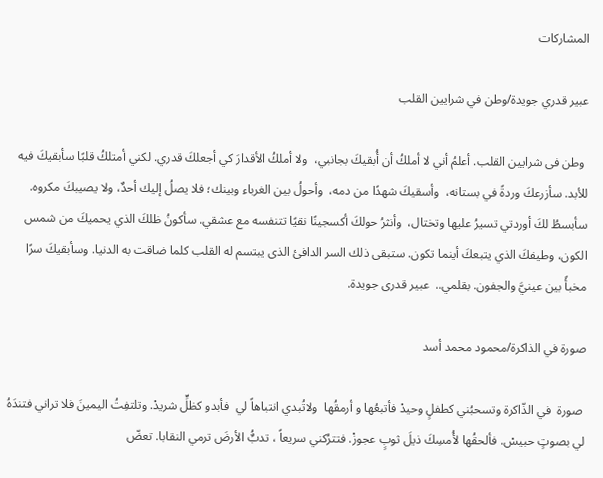المشاركات

عبير قدري جويدة/وطن في شرايين القلب

 وطن فى شرايين القلب. أعلمُ أني لا أملكُ أن أُبقيكَ بجانبي،  ولا أملكُ الأقدارَ كي أجعلكَ قدري. لكني أمتلكُ قلبًا سأبقيكَ فيه للأبد. سأزرعكَ وردةً في بستانه،  وأسقيكَ شهدًا من دمه،  وأحولُ بين الغرباء وبينك؛ فلا يصلُ إليك أحدٌ، ولا يصيبكَ مكروه. سأبسطُ لكَ أوردتي تسيرُ عليها وتختال،  وأنثرُ حولكَ أكسجينًا نقيًا تتنفسه مع عشقي. سأكونُ ظلكَ الذي يحميكَ من شمس الكون، وطيفكَ الذي يتبعكَ أينما تكون. ستبقى ذلك السر الدافئ الذى يبتسم له القلب كلما ضاقت به الدنيا. وسأبقيكَ سرًا مخبأً بين عينيَّ والجفون. بقلمي..  عبير قدرى جويدة.

صورة في الذاكرة/محمود محمد أسد

 صورة  في الذّاكرة وتسحبُني كطفلٍ وحيدْ فأتبعُها و أرمقُها  ولاتُبدي انتباهاً لي  فأبدو كظلٍّ شريدْ. وتلتفِتُ اليمينَ فلا تراني فتندَهُ لي بصوتٍ حبيسْ. فألحقُها لأُمسِكَ ذيلَ ثوبٍ عجوزْ. فتترُكني سريعاً ، تدبٌُ الأرضَ ترمي النقابا. تعضّ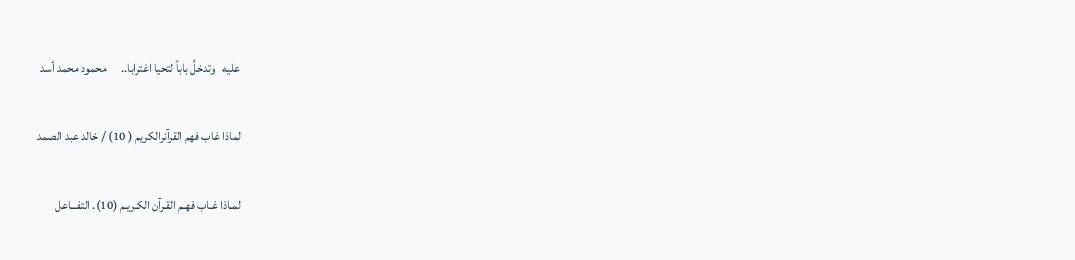عليه   وتدخلُ باباً لتحيا اغترابا..      محمود محمد أسد

لماذا غاب فهم القرآنرالكريم ( 10) / خالد عبد الصمد

لمـاذا غـاب فهـم القـرآن الكـريـم (10). التفـــاعل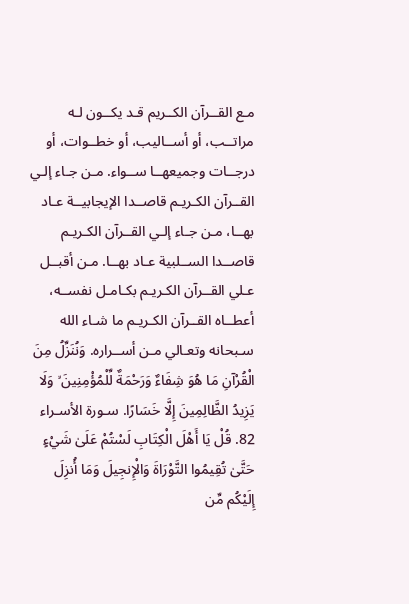مـع القــرآن الكــريم قـد يكــون لـه مراتــب، أو أســاليب، أو خطــوات، أو درجــات وجميعهــا ســواء. مـن جـاء إلـي القــرآن الكـريـم قاصــدا الإيجابيــة عـاد بهــا، مـن جـاء إلـي القــرآن الكـريـم قاصــدا الســلبية عـاد بهــا. مـن أقبــل عـلي القــرآن الكـريـم بكـامـل نفســه، أعطــاه القــرآن الكـريـم ما شـاء الله سـبحانه وتعـالي مـن أســراره. وَنُنَزِّلُ مِنَ الْقُرْآنِ مَا هُوَ شِفَاءٌ وَرَحْمَةٌ لِّلْمُؤْمِنِينَ ۙ وَلَا يَزِيدُ الظَّالِمِينَ إِلَّا خَسَارًا. سـورة الأسـراء 82. قُلْ يَا أَهْلَ الْكِتَابِ لَسْتُمْ عَلَىٰ شَيْءٍ حَتَّىٰ تُقِيمُوا التَّوْرَاةَ وَالْإِنجِيلَ وَمَا أُنزِلَ إِلَيْكُم مِّن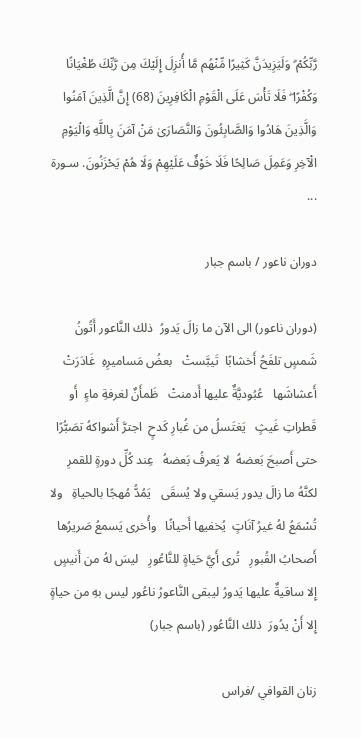رَّبِّكُمْ ۗ وَلَيَزِيدَنَّ كَثِيرًا مِّنْهُم مَّا أُنزِلَ إِلَيْكَ مِن رَّبِّكَ طُغْيَانًا وَكُفْرًا ۖ فَلَا تَأْسَ عَلَى الْقَوْمِ الْكَافِرِينَ (68) إِنَّ الَّذِينَ آمَنُوا وَالَّذِينَ هَادُوا وَالصَّابِئُونَ وَالنَّصَارَىٰ مَنْ آمَنَ بِاللَّهِ وَالْيَوْمِ الْآخِرِ وَعَمِلَ صَالِحًا فَلَا خَوْفٌ عَلَيْهِمْ وَلَا هُمْ يَحْزَنُونَ. سـورة ...

دوران ناعور / باسم جبار

(دوران ناعور) الى الآن ما زالَ يَدورُ  ذلك النَّاعور أَتُونُ شَمسٍ تلفَحُ أَخشابًا  تَيبَّستْ   بعضُ مَساميرِهِ  غَادَرَتْ أَعشاشَها   عُبُوديَّةٌ عليها أَدمنتْ   ظَمأَنٌ لغرفةِ ماءٍ  أَو قَطراتِ غَيثٍ   يَغتَسلُ من غُبارِ كَدحٍ  اجترَّ أَشواكهُ تصَبُّرًا   حتى أَصبحَ بَعضهُ  لا يَعرفُ بَعضهُ   عِند كُلِّ دورةٍ للقمرِ   لكنَّهُ ما زالَ يدور يَسقي ولا يُسقَى   يَمُدُّ مُهجًا بالحياةِ   ولا تُسْمَعُ لهُ غيرُ آنَاتٍ  يُخفيها أَحيانًا   وأُخرى يَسمعُ صَريرُها  أَصحابُ القُبورِ   تُرى أَيَّ حَياةٍ للنَّاعُورِ   ليسَ لهُ من أَنيسٍ  إِلا ساقيةٌ عليها يَدورُ ليبقى النَّاعورُ ناعُور ليس بهِ من حياةٍ  إِلا أَنْ يدُورَ  ذلك النَّاعُور (باسم جبار)

زنان القوافي /فراس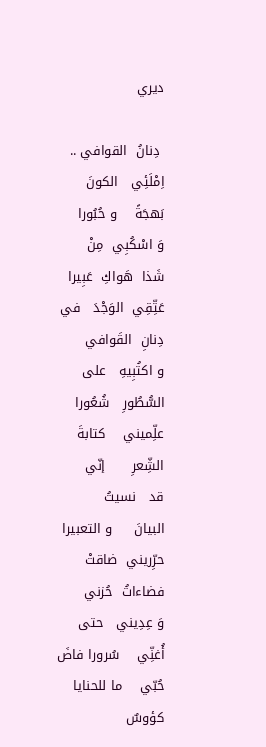ديري

 دِنانُ  القوافي .. اِمْلَئِي   الكونَ     بَهجَةً    و حُبُورا           وَ اسْكُبِي  مِنْ   شَذا  هَواكِ  عَبِيرا عَتِّقِي  الوَجْدَ   في  دِنانِ  القَوافي            و اكتُبِيهِ   على   السُّطُورِ   شُعُورا علِّميني    كتابةَ      الشِّعرِ      إنّي           قد   نسيتُ     البيانَ     و التعبيرا            حرِّريني  ضاقتْ  فضاءاتُ  حُزني           وَ عِدِيني   حتى    أُغنِّي    سُرورا فاضَ  حُبّي    ما للحنايا    كؤوسٌ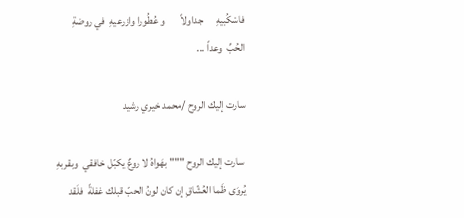فاسْكُبيهِ      جداولاً       و عُطُورا وازرعيهِ  في روضةِ  الحُبِّ  وعداً ...

سارت إليك الروح /محمد خيري رشيد

 سارت إليك الروح """ بهَواهُ لا روعٌ يكبّل خافقي  وبقربهِ يُروَى ظَما العُشّاقِ إن كان لونُ الحبّ قبلك غفلةً  فلَقد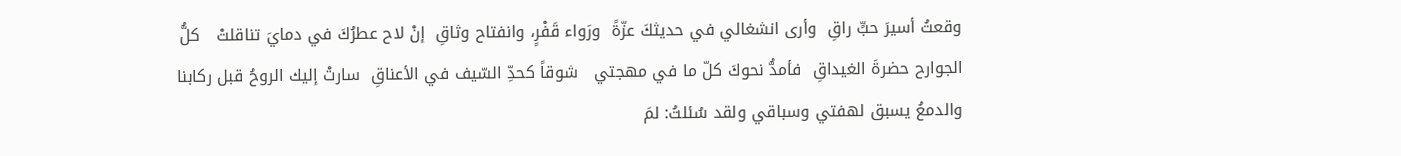وقعتُ أسيرَ حبٍّ راقِ  وأرى انشغالي في حديثكَ عزّةً  ورَواء قَفْرٍ، وانفتاح وثاقِ  إنْ لاح عطرُكَ في دمايَ تناقلتْ   كلُّ الجوارح حضرةَ الغيداقِ  فأمدُّ نحوكَ كلّ ما في مهجتي   شوقاً كحدِّ السّيف في الأعناقِ  سارتْ إليك الروحُ قبل ركابنا والدمعُ يسبق لهفتي وسباقي ولقد سُئلتُ: لمَ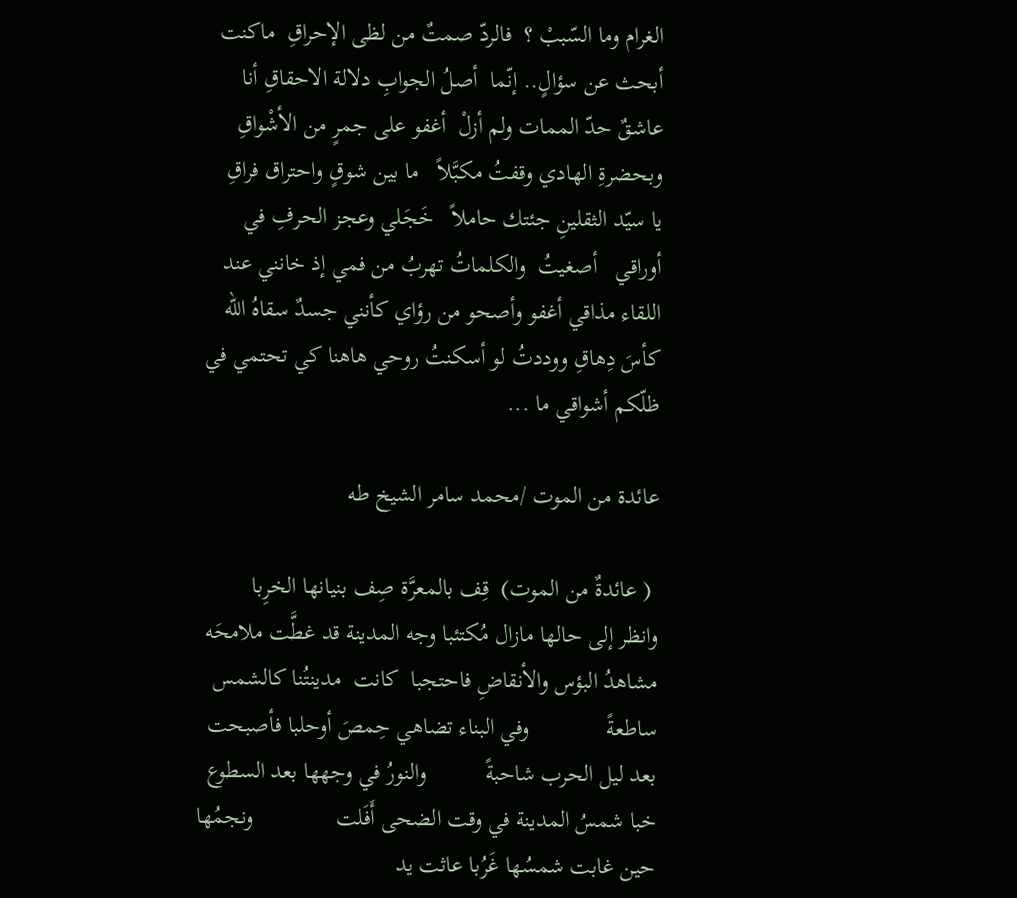الغرام وما السّببْ ؟  فالردّ صمتٌ من لظى الإحراقِ  ماكنت أبحث عن سؤالٍ.. إنّما  أصلُ الجوابِ دلالة الاحقاقِ أنا عاشقٌ حدّ الممات ولم أزلْ  أغفو على جمرٍ من الأشْواقِ  وبحضرةِ الهادي وقفتُ مكبَّلاً   ما بين شوقٍ واحتراق فراقِ   يا سيّد الثقلينِ جئتك حاملاً   خَجَلي وعجز الحرفِ في أوراقي   أصغيتُ  والكلماتُ تهربُ من فمي إذ خانني عند اللقاء مذاقي أغفو وأصحو من رؤاي كأنني جسدٌ سقاهُ الله كأسَ دِهاقِ ووددتُ لو أسكنتُ روحي هاهنا كي تحتمي في ظلّكم أشواقي ما ...

عائدة من الموت /محمد سامر الشيخ طه

 ( عائدةٌ من الموت)  قِف بالمعرَّة صِف بنيانها الخرِبا                   وانظر إلى حالها مازال مُكتئبا وجه المدينة قد غطَّت ملامحَه            مشاهدُ البؤس والأنقاضِ فاحتجبا  كانت  مدينتُنا كالشمس ساطعةً             وفي البناء تضاهي حِمصَ أوحلبا فأصبحت بعد ليل الحرب شاحبةً          والنورُ في وجهها بعد السطوع خبا شمسُ المدينة في وقت الضحى أَفَلت              ونجمُها حين غابت شمسُها غَرُبا عاثت يد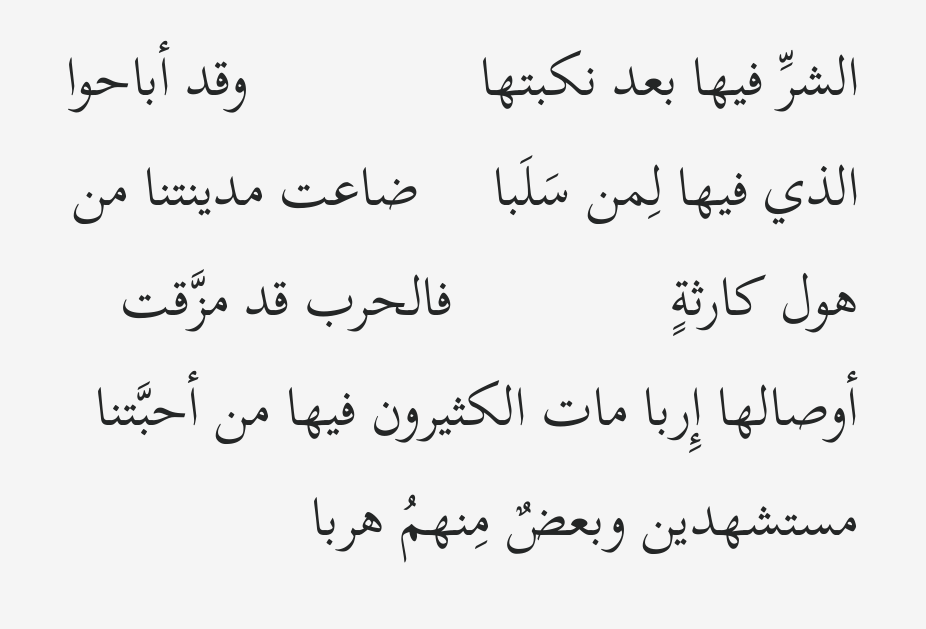الشرِّ فيها بعد نكبتها                وقد أباحوا الذي فيها لِمن سَلَبا     ضاعت مدينتنا من هول كارثةٍ               فالحرب قد مزَّقت أوصالها إِربا مات الكثيرون فيها من أحبَّتنا                مستشهدين وبعضٌ مِنهمُ هربا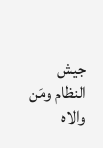جيش النظام ومَن والاه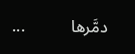دمَّرها           ...